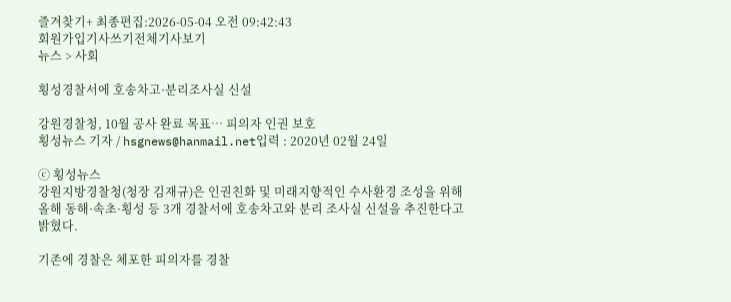즐겨찾기+ 최종편집:2026-05-04 오전 09:42:43
회원가입기사쓰기전체기사보기
뉴스 > 사회

횡성경찰서에 호송차고·분리조사실 신설

강원경찰청, 10월 공사 완료 목표… 피의자 인권 보호
횡성뉴스 기자 / hsgnews@hanmail.net입력 : 2020년 02월 24일

ⓒ 횡성뉴스
강원지방경찰청(청장 김재규)은 인권친화 및 미래지향적인 수사환경 조성을 위해 올해 동해·속초·횡성 등 3개 경찰서에 호송차고와 분리 조사실 신설을 추진한다고 밝혔다.

기존에 경찰은 체포한 피의자를 경찰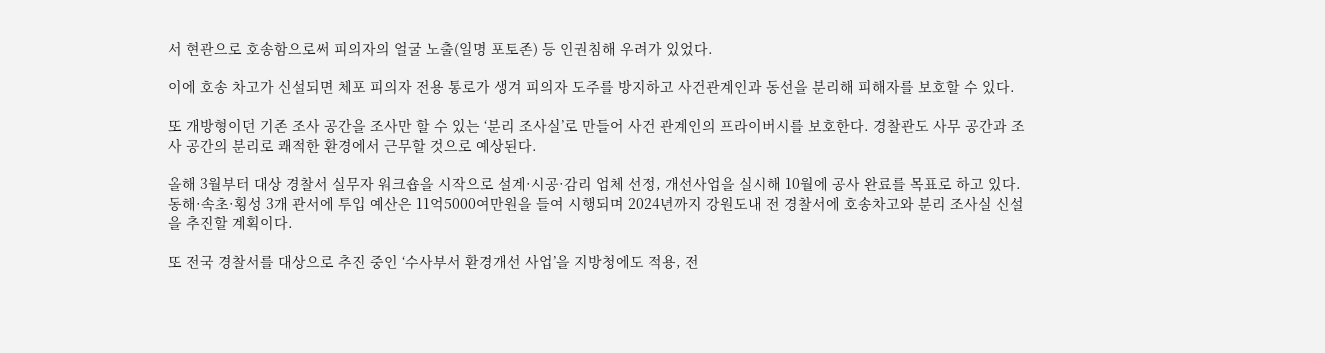서 현관으로 호송함으로써 피의자의 얼굴 노출(일명 포토존) 등 인권침해 우려가 있었다.

이에 호송 차고가 신설되면 체포 피의자 전용 통로가 생겨 피의자 도주를 방지하고 사건관계인과 동선을 분리해 피해자를 보호할 수 있다.

또 개방형이던 기존 조사 공간을 조사만 할 수 있는 ‘분리 조사실’로 만들어 사건 관계인의 프라이버시를 보호한다. 경찰관도 사무 공간과 조사 공간의 분리로 쾌적한 환경에서 근무할 것으로 예상된다.

올해 3월부터 대상 경찰서 실무자 워크숍을 시작으로 설계·시공·감리 업체 선정, 개선사업을 실시해 10월에 공사 완료를 목표로 하고 있다. 동해·속초·횡성 3개 관서에 투입 예산은 11억5000여만원을 들여 시행되며 2024년까지 강원도내 전 경찰서에 호송차고와 분리 조사실 신설을 추진할 계획이다.

또 전국 경찰서를 대상으로 추진 중인 ‘수사부서 환경개선 사업’을 지방청에도 적용, 전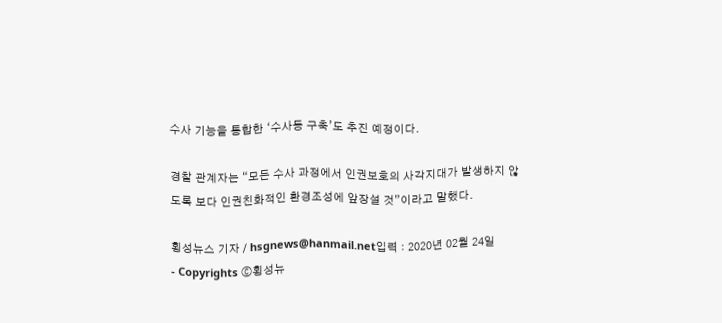수사 기능을 통합한 ‘수사동 구축’도 추진 예정이다.

경찰 관계자는 “모든 수사 과정에서 인권보호의 사각지대가 발생하지 않도록 보다 인권친화적인 환경조성에 앞장설 것”이라고 말했다.

횡성뉴스 기자 / hsgnews@hanmail.net입력 : 2020년 02월 24일
- Copyrights ⓒ횡성뉴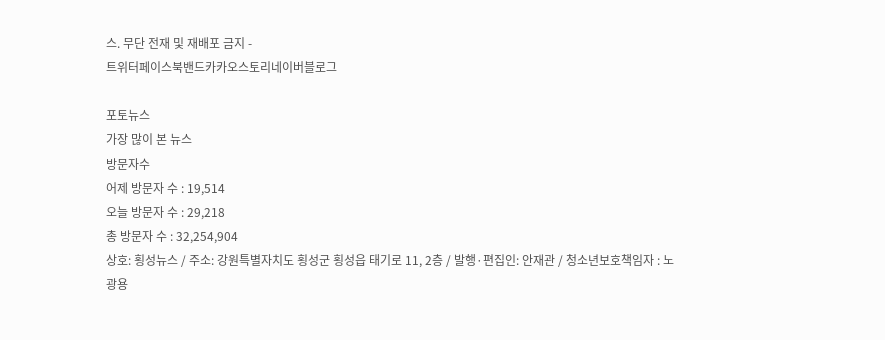스. 무단 전재 및 재배포 금지 -
트위터페이스북밴드카카오스토리네이버블로그

포토뉴스
가장 많이 본 뉴스
방문자수
어제 방문자 수 : 19,514
오늘 방문자 수 : 29,218
총 방문자 수 : 32,254,904
상호: 횡성뉴스 / 주소: 강원특별자치도 횡성군 횡성읍 태기로 11, 2층 / 발행·편집인: 안재관 / 청소년보호책임자 : 노광용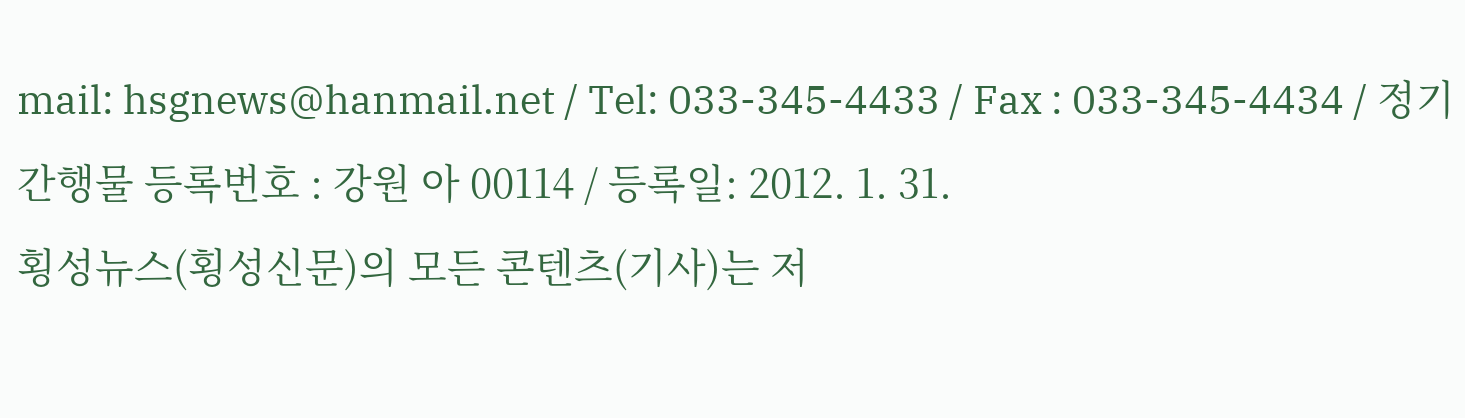mail: hsgnews@hanmail.net / Tel: 033-345-4433 / Fax : 033-345-4434 / 정기간행물 등록번호 : 강원 아 00114 / 등록일: 2012. 1. 31.
횡성뉴스(횡성신문)의 모든 콘텐츠(기사)는 저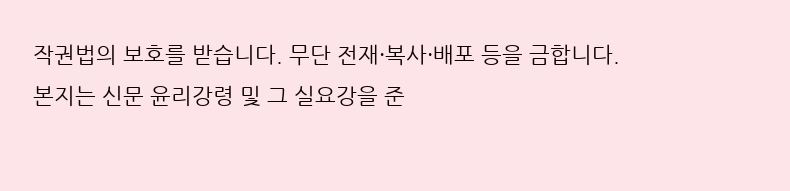작권법의 보호를 받습니다. 무단 전재·복사·배포 등을 금합니다.
본지는 신문 윤리강령 및 그 실요강을 준